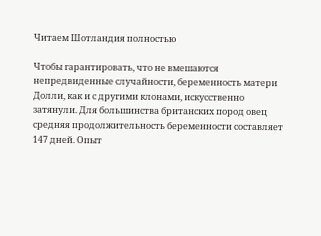Читаем Шотландия полностью

Чтобы гарантировать, что не вмешаются непредвиденные случайности, беременность матери Долли, как и с другими клонами, искусственно затянули. Для большинства британских пород овец средняя продолжительность беременности составляет 147 дней. Опыт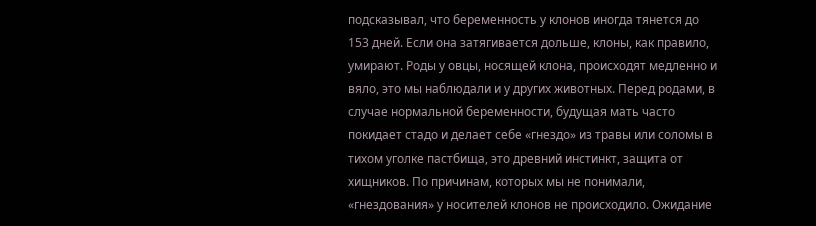подсказывал, что беременность у клонов иногда тянется до 153 дней. Если она затягивается дольше, клоны, как правило, умирают. Роды у овцы, носящей клона, происходят медленно и вяло, это мы наблюдали и у других животных. Перед родами, в случае нормальной беременности, будущая мать часто покидает стадо и делает себе «гнездо» из травы или соломы в тихом уголке пастбища, это древний инстинкт, защита от хищников. По причинам, которых мы не понимали, «гнездования» у носителей клонов не происходило. Ожидание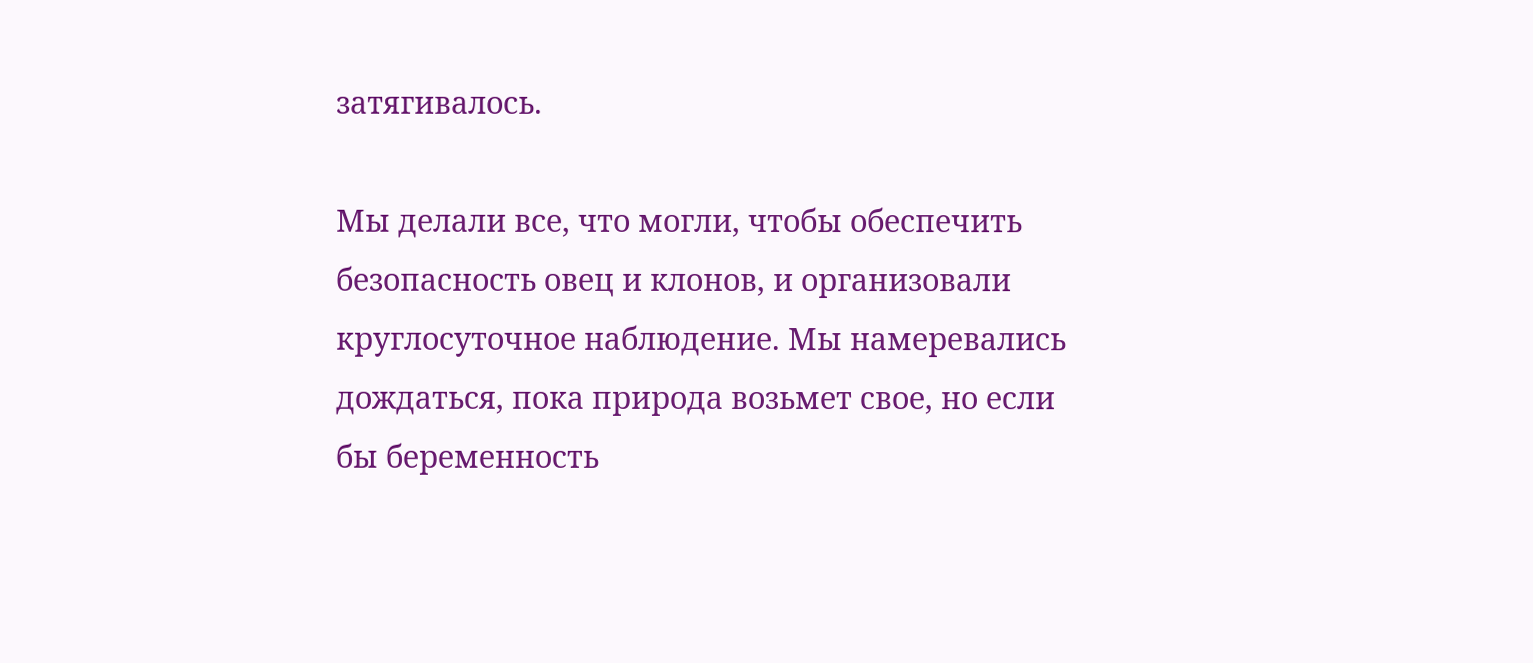затягивалось.

Мы делали все, что могли, чтобы обеспечить безопасность овец и клонов, и организовали круглосуточное наблюдение. Мы намеревались дождаться, пока природа возьмет свое, но если бы беременность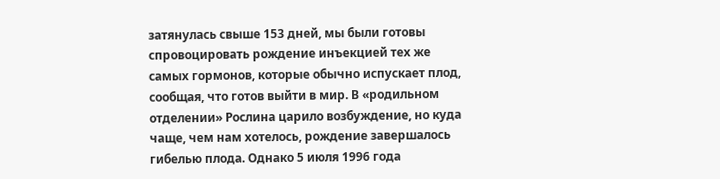затянулась свыше 153 дней, мы были готовы спровоцировать рождение инъекцией тех же самых гормонов, которые обычно испускает плод, сообщая, что готов выйти в мир. В «родильном отделении» Рослина царило возбуждение, но куда чаще, чем нам хотелось, рождение завершалось гибелью плода. Однако 5 июля 1996 года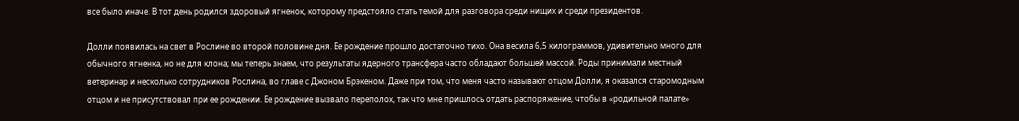все было иначе. В тот день родился здоровый ягненок, которому предстояло стать темой для разговора среди нищих и среди президентов.

Долли появилась на свет в Рослине во второй половине дня. Ее рождение прошло достаточно тихо. Она весила 6,5 килограммов, удивительно много для обычного ягненка, но не для клона; мы теперь знаем, что результаты ядерного трансфера часто обладают большей массой. Роды принимали местный ветеринар и несколько сотрудников Рослина, во главе с Джоном Брэкеном. Даже при том, что меня часто называют отцом Долли, я оказался старомодным отцом и не присутствовал при ее рождении. Ее рождение вызвало переполох, так что мне пришлось отдать распоряжение, чтобы в «родильной палате»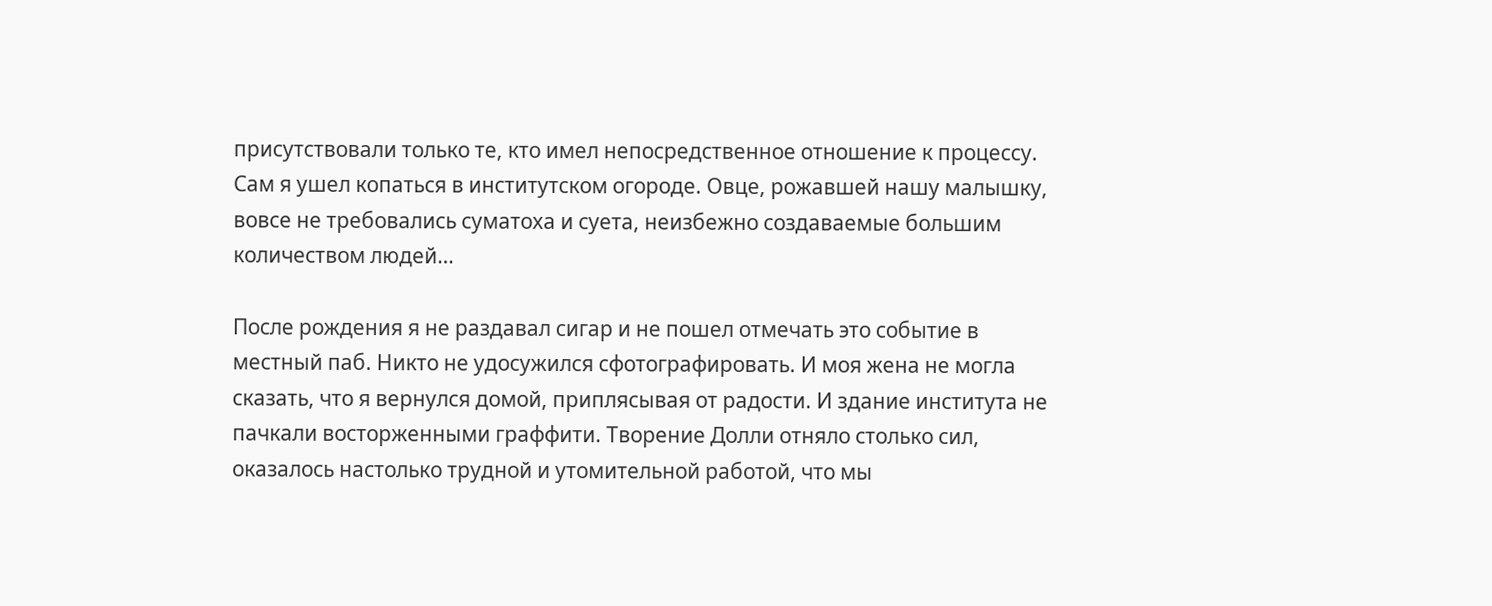присутствовали только те, кто имел непосредственное отношение к процессу. Сам я ушел копаться в институтском огороде. Овце, рожавшей нашу малышку, вовсе не требовались суматоха и суета, неизбежно создаваемые большим количеством людей…

После рождения я не раздавал сигар и не пошел отмечать это событие в местный паб. Никто не удосужился сфотографировать. И моя жена не могла сказать, что я вернулся домой, приплясывая от радости. И здание института не пачкали восторженными граффити. Творение Долли отняло столько сил, оказалось настолько трудной и утомительной работой, что мы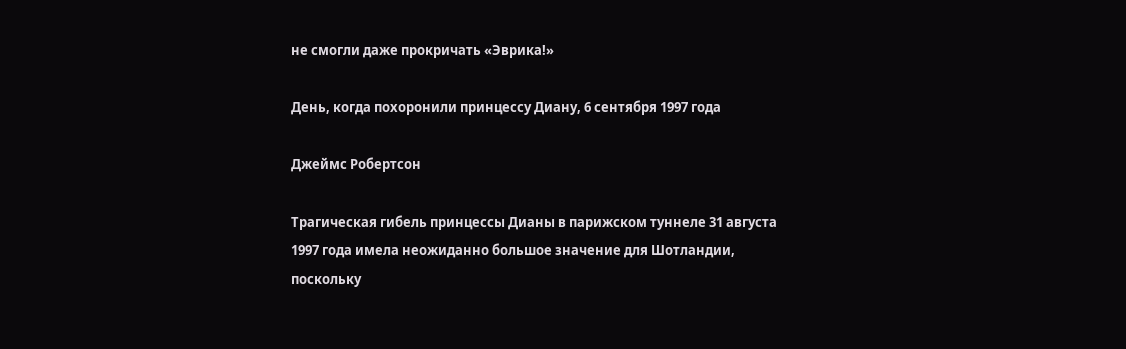не смогли даже прокричать «Эврика!»

День, когда похоронили принцессу Диану, 6 сентября 1997 года

Джеймс Робертсон

Трагическая гибель принцессы Дианы в парижском туннеле 31 августа 1997 года имела неожиданно большое значение для Шотландии, поскольку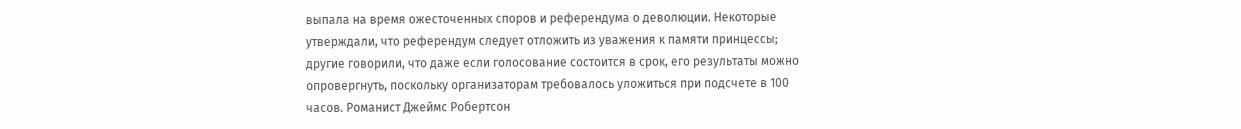выпала на время ожесточенных споров и референдума о деволюции. Некоторые утверждали, что референдум следует отложить из уважения к памяти принцессы; другие говорили, что даже если голосование состоится в срок, его результаты можно опровергнуть, поскольку организаторам требовалось уложиться при подсчете в 100 часов. Романист Джеймс Робертсон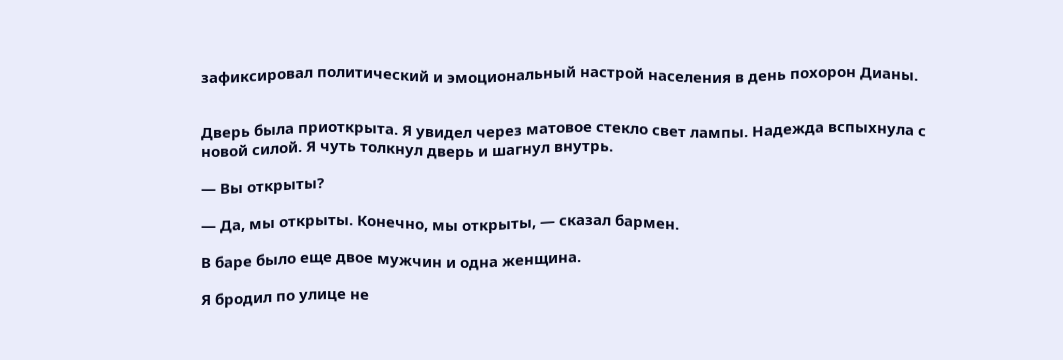зафиксировал политический и эмоциональный настрой населения в день похорон Дианы.


Дверь была приоткрыта. Я увидел через матовое стекло свет лампы. Надежда вспыхнула с новой силой. Я чуть толкнул дверь и шагнул внутрь.

— Вы открыты?

— Да, мы открыты. Конечно, мы открыты, — сказал бармен.

В баре было еще двое мужчин и одна женщина.

Я бродил по улице не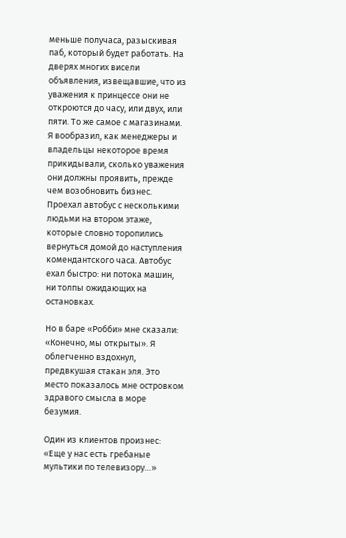меньше получаса, разыскивая паб, который будет работать. На дверях многих висели объявления, извещавшие, что из уважения к принцессе они не откроются до часу, или двух, или пяти. То же самое с магазинами. Я вообразил, как менеджеры и владельцы некоторое время прикидывали, сколько уважения они должны проявить, прежде чем возобновить бизнес. Проехал автобус с несколькими людьми на втором этаже, которые словно торопились вернуться домой до наступления комендантского часа. Автобус ехал быстро: ни потока машин, ни толпы ожидающих на остановках.

Но в баре «Робби» мне сказали: «Конечно, мы открыты». Я облегченно вздохнул, предвкушая стакан эля. Это место показалось мне островком здравого смысла в море безумия.

Один из клиентов произнес: «Еще у нас есть гребаные мультики по телевизору…»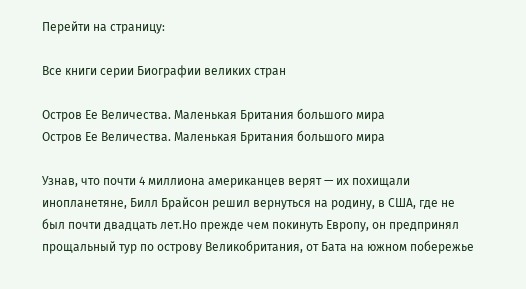Перейти на страницу:

Все книги серии Биографии великих стран

Остров Ее Величества. Маленькая Британия большого мира
Остров Ее Величества. Маленькая Британия большого мира

Узнав, что почти 4 миллиона американцев верят — их похищали инопланетяне, Билл Брайсон решил вернуться на родину, в США, где не был почти двадцать лет.Но прежде чем покинуть Европу, он предпринял прощальный тур по острову Великобритания, от Бата на южном побережье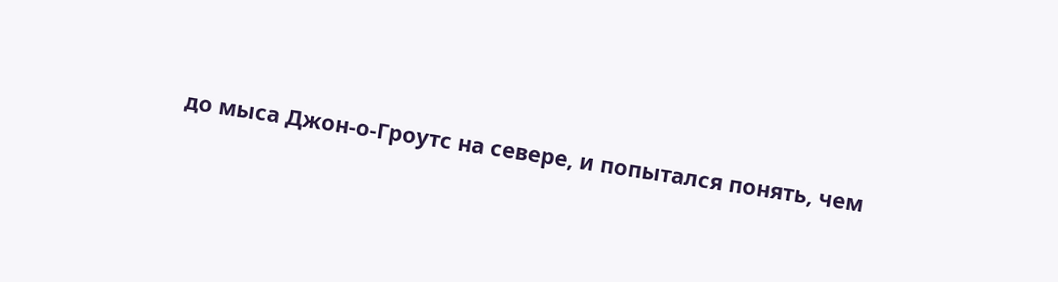до мыса Джон-о-Гроутс на севере, и попытался понять, чем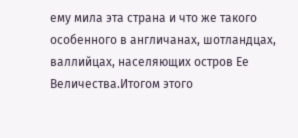ему мила эта страна и что же такого особенного в англичанах, шотландцах, валлийцах, населяющих остров Ее Величества.Итогом этого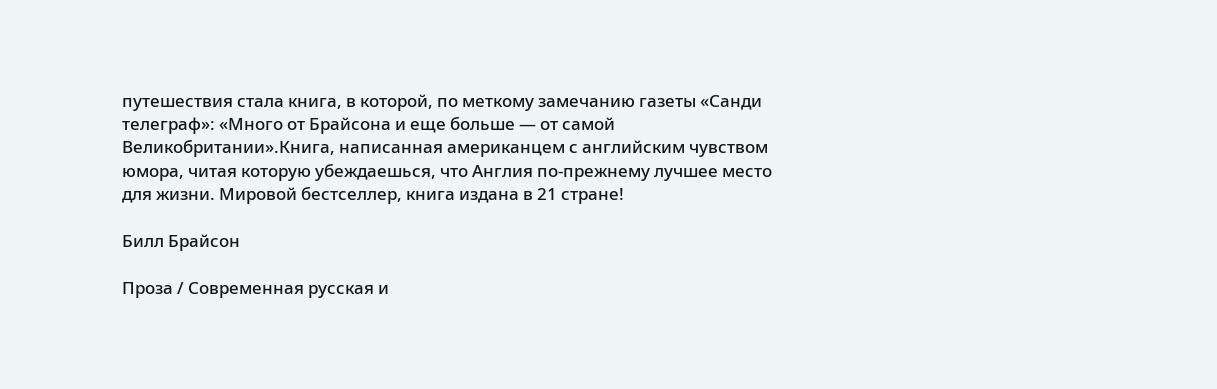путешествия стала книга, в которой, по меткому замечанию газеты «Санди телеграф»: «Много от Брайсона и еще больше — от самой Великобритании».Книга, написанная американцем с английским чувством юмора, читая которую убеждаешься, что Англия по-прежнему лучшее место для жизни. Мировой бестселлер, книга издана в 21 стране!

Билл Брайсон

Проза / Современная русская и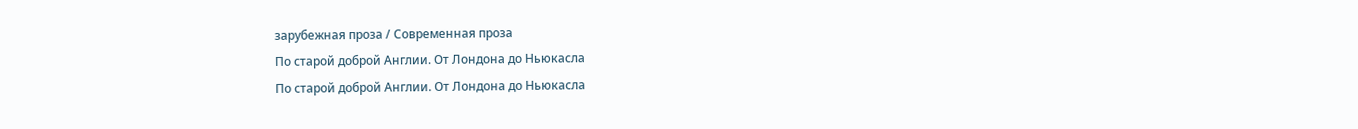зарубежная проза / Современная проза
По старой доброй Англии. От Лондона до Ньюкасла
По старой доброй Англии. От Лондона до Ньюкасла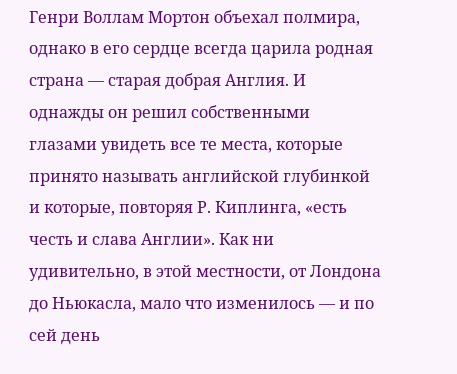Генри Воллам Мортон объехал полмира, однако в его сердце всегда царила родная страна — старая добрая Англия. И однажды он решил собственными глазами увидеть все те места, которые принято называть английской глубинкой и которые, повторяя Р. Киплинга, «есть честь и слава Англии». Как ни удивительно, в этой местности, от Лондона до Ньюкасла, мало что изменилось — и по сей день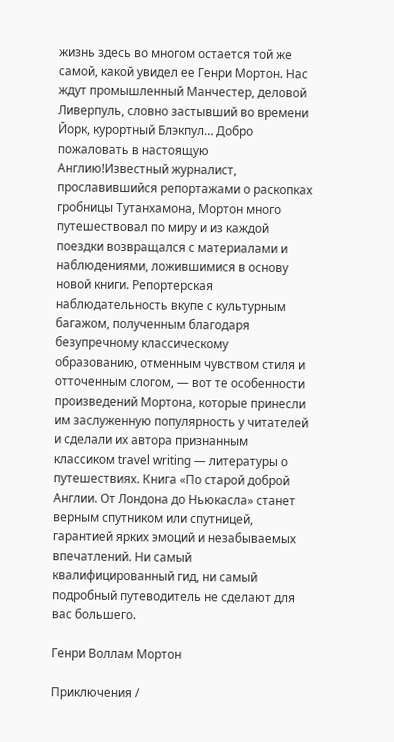жизнь здесь во многом остается той же самой, какой увидел ее Генри Мортон. Нас ждут промышленный Манчестер, деловой Ливерпуль, словно застывший во времени Йорк, курортный Блэкпул… Добро пожаловать в настоящую Англию!Известный журналист, прославившийся репортажами о раскопках гробницы Тутанхамона, Мортон много путешествовал по миру и из каждой поездки возвращался с материалами и наблюдениями, ложившимися в основу новой книги. Репортерская наблюдательность вкупе с культурным багажом, полученным благодаря безупречному классическому образованию, отменным чувством стиля и отточенным слогом, — вот те особенности произведений Мортона, которые принесли им заслуженную популярность у читателей и сделали их автора признанным классиком travel writing — литературы о путешествиях. Книга «По старой доброй Англии. От Лондона до Ньюкасла» станет верным спутником или спутницей, гарантией ярких эмоций и незабываемых впечатлений. Ни самый квалифицированный гид, ни самый подробный путеводитель не сделают для вас большего.

Генри Воллам Мортон

Приключения /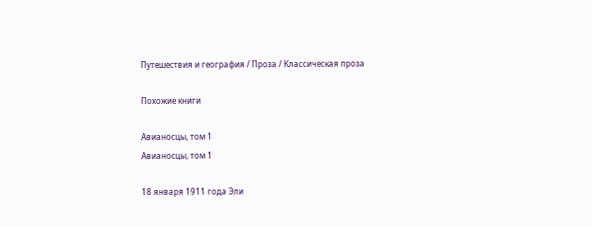Путешествия и география / Проза / Классическая проза

Похожие книги

Авианосцы, том 1
Авианосцы, том 1

18 января 1911 года Эли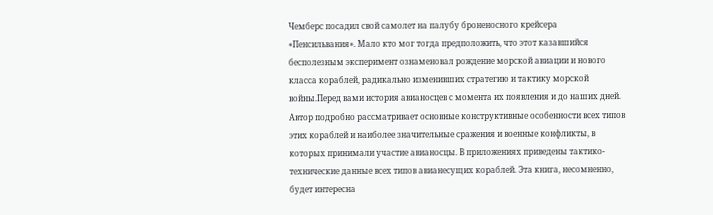Чемберс посадил свой самолет на палубу броненосного крейсера «Пенсильвания». Мало кто мог тогда предположить, что этот казавшийся бесполезным эксперимент ознаменовал рождение морской авиации и нового класса кораблей, радикально изменивших стратегию и тактику морской войны.Перед вами история авианосцев с момента их появления и до наших дней. Автор подробно рассматривает основные конструктивные особенности всех типов этих кораблей и наиболее значительные сражения и военные конфликты, в которых принимали участие авианосцы. В приложениях приведены тактико-технические данные всех типов авианесущих кораблей. Эта книга, несомненно, будет интересна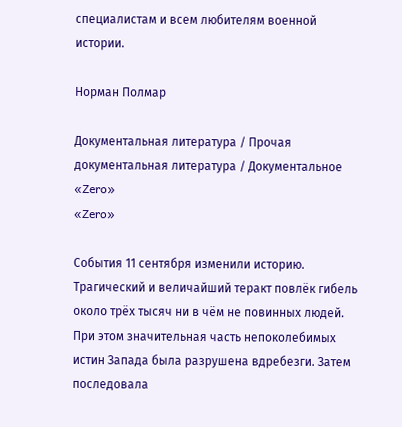специалистам и всем любителям военной истории.

Норман Полмар

Документальная литература / Прочая документальная литература / Документальное
«Zero»
«Zero»

События 11 сентября изменили историю. Трагический и величайший теракт повлёк гибель около трёх тысяч ни в чём не повинных людей. При этом значительная часть непоколебимых истин Запада была разрушена вдребезги. Затем последовала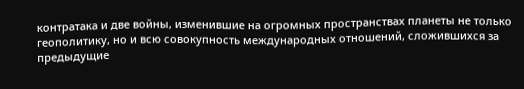контратака и две войны, изменившие на огромных пространствах планеты не только геополитику, но и всю совокупность международных отношений, сложившихся за предыдущие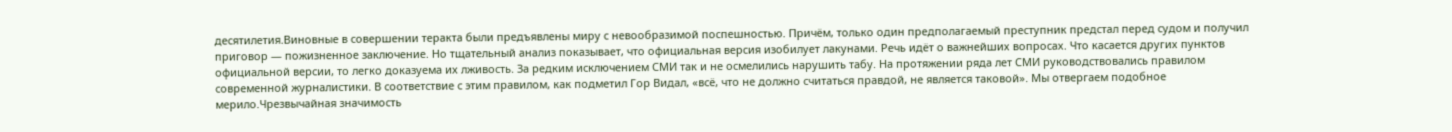десятилетия.Виновные в совершении теракта были предъявлены миру с невообразимой поспешностью. Причём, только один предполагаемый преступник предстал перед судом и получил приговор — пожизненное заключение. Но тщательный анализ показывает, что официальная версия изобилует лакунами. Речь идёт о важнейших вопросах. Что касается других пунктов официальной версии, то легко доказуема их лживость. За редким исключением СМИ так и не осмелились нарушить табу. На протяжении ряда лет СМИ руководствовались правилом современной журналистики. В соответствие с этим правилом, как подметил Гор Видал, «всё, что не должно считаться правдой, не является таковой». Мы отвергаем подобное мерило.Чрезвычайная значимость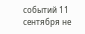событий 11 сентября не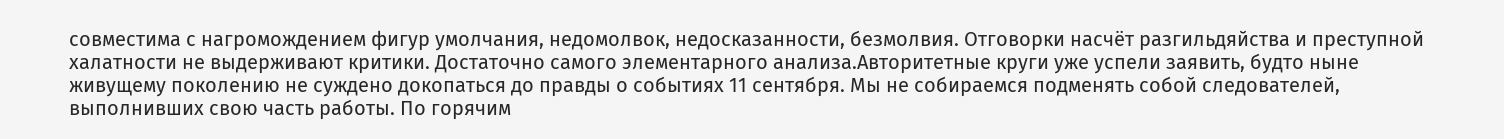совместима с нагромождением фигур умолчания, недомолвок, недосказанности, безмолвия. Отговорки насчёт разгильдяйства и преступной халатности не выдерживают критики. Достаточно самого элементарного анализа.Авторитетные круги уже успели заявить, будто ныне живущему поколению не суждено докопаться до правды о событиях 11 сентября. Мы не собираемся подменять собой следователей, выполнивших свою часть работы. По горячим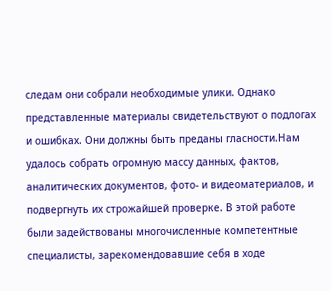следам они собрали необходимые улики. Однако представленные материалы свидетельствуют о подлогах и ошибках. Они должны быть преданы гласности.Нам удалось собрать огромную массу данных, фактов, аналитических документов, фото- и видеоматериалов, и подвергнуть их строжайшей проверке. В этой работе были задействованы многочисленные компетентные специалисты, зарекомендовавшие себя в ходе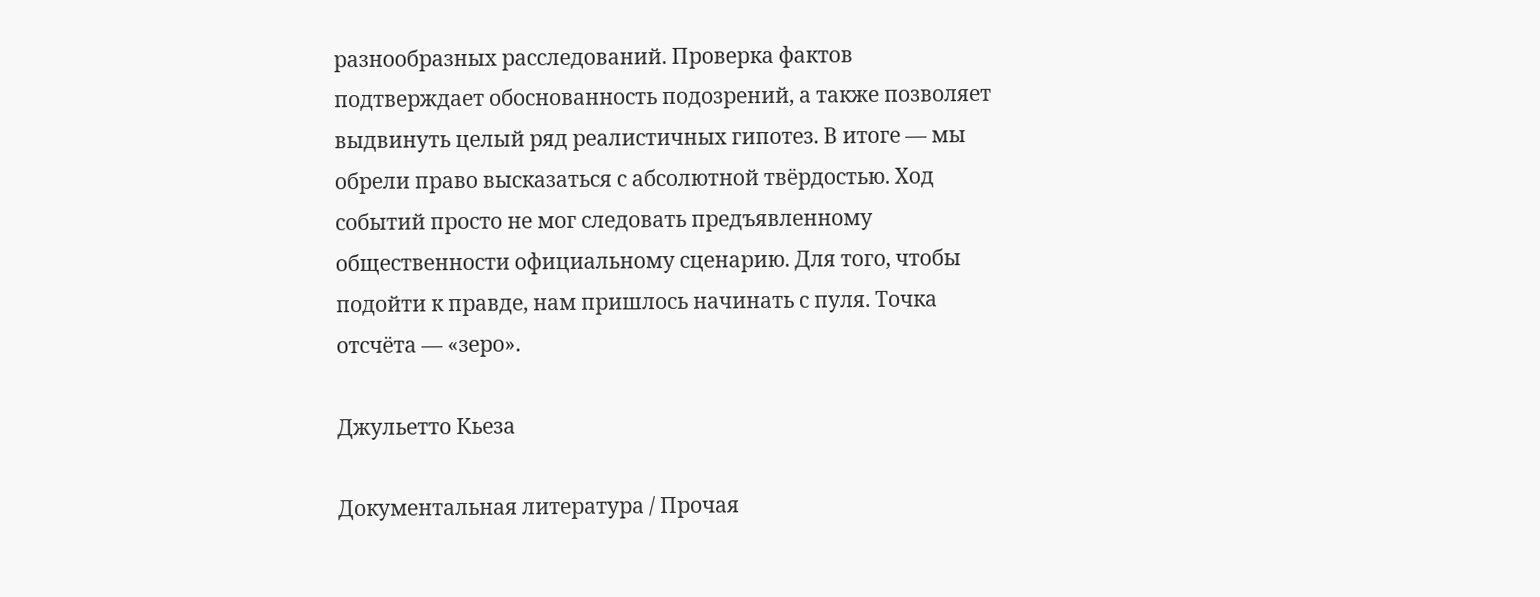разнообразных расследований. Проверка фактов подтверждает обоснованность подозрений, а также позволяет выдвинуть целый ряд реалистичных гипотез. В итоге — мы обрели право высказаться с абсолютной твёрдостью. Ход событий просто не мог следовать предъявленному общественности официальному сценарию. Для того, чтобы подойти к правде, нам пришлось начинать с пуля. Точка отсчёта — «зеро».

Джульетто Кьеза

Документальная литература / Прочая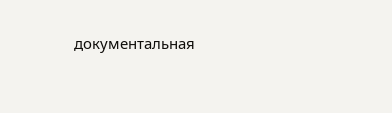документальная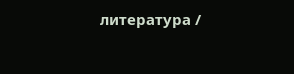литература /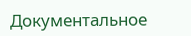Документальное